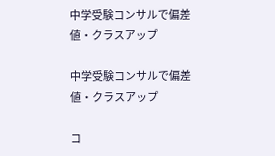中学受験コンサルで偏差値・クラスアップ

中学受験コンサルで偏差値・クラスアップ

コ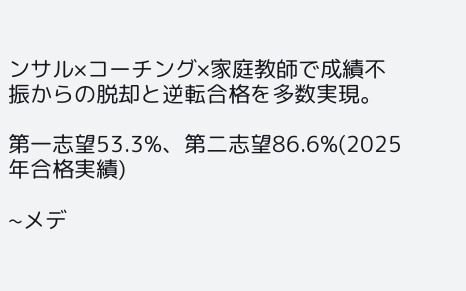ンサル×コーチング×家庭教師で成績不振からの脱却と逆転合格を多数実現。

第一志望53.3%、第二志望86.6%(2025年合格実績)

~メデ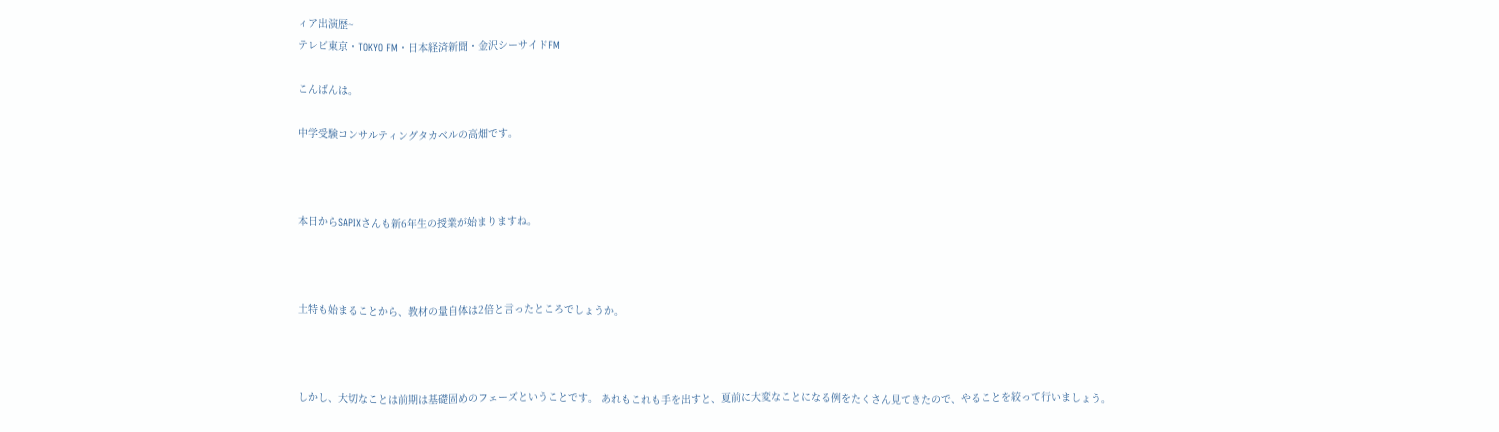ィア出演歴~
テレビ東京・TOKYO FM・日本経済新聞・金沢シーサイドFM

こんばんは。

中学受験コンサルティングタカベルの高畑です。



本日からSAPIXさんも新6年生の授業が始まりますね。



土特も始まることから、教材の量自体は2倍と言ったところでしょうか。



しかし、大切なことは前期は基礎固めのフェーズということです。 あれもこれも手を出すと、夏前に大変なことになる例をたくさん見てきたので、やることを絞って行いましょう。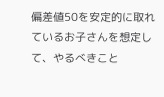偏差値50を安定的に取れているお子さんを想定して、やるべきこと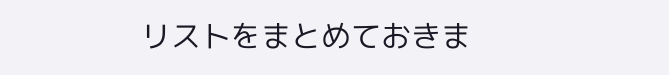リストをまとめておきま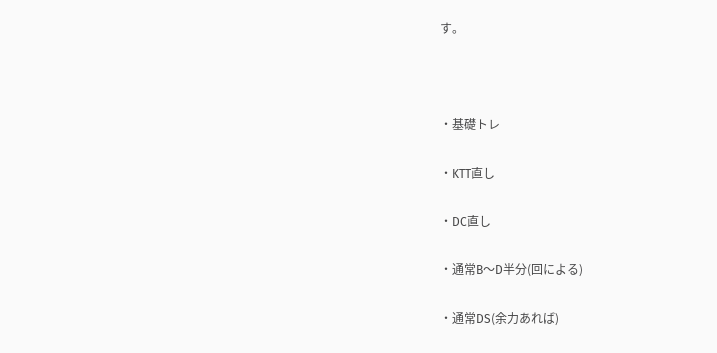す。



・基礎トレ

・KTT直し

・DC直し

・通常B〜D半分(回による)

・通常DS(余力あれば)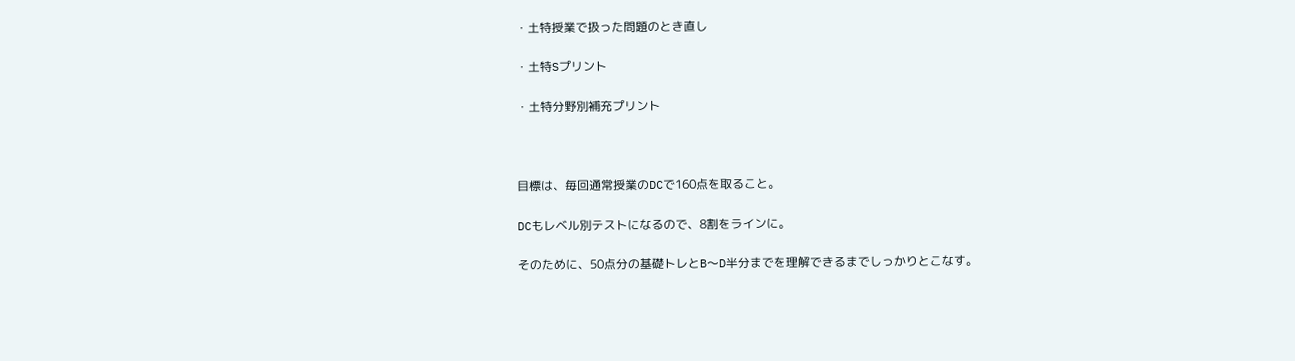・土特授業で扱った問題のとき直し

・土特Sプリント

・土特分野別補充プリント



目標は、毎回通常授業のDCで160点を取ること。

DCもレベル別テストになるので、8割をラインに。

そのために、50点分の基礎トレとB〜D半分までを理解できるまでしっかりとこなす。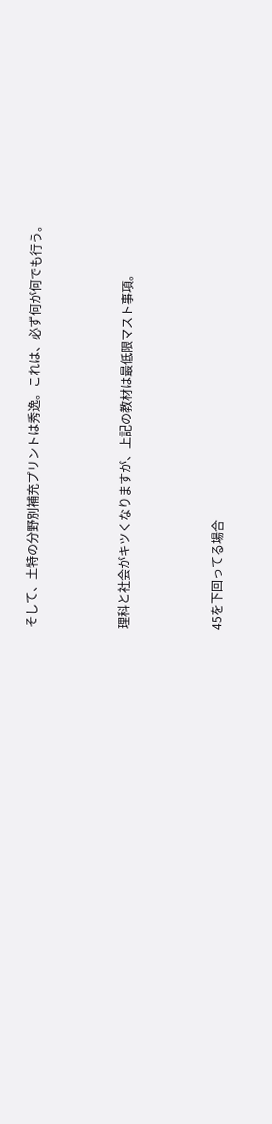そして、土特の分野別補充プリントは秀逸。これは、必ず何が何でも行う。



理科と社会がキツくなりますが、上記の教材は最低限マスト事項。



45を下回ってる場合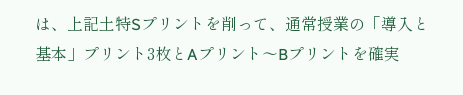は、上記土特Sプリントを削って、通常授業の「導入と基本」プリント3枚とAプリント〜Bプリントを確実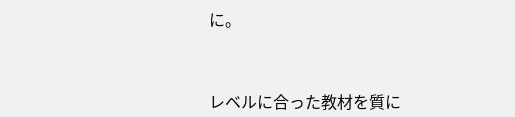に。



レベルに合った教材を質に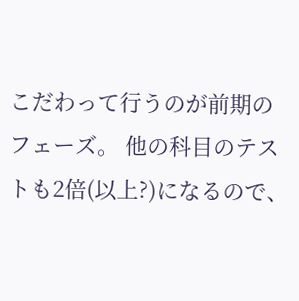こだわって行うのが前期のフェーズ。 他の科目のテストも2倍(以上?)になるので、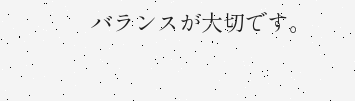バランスが大切です。